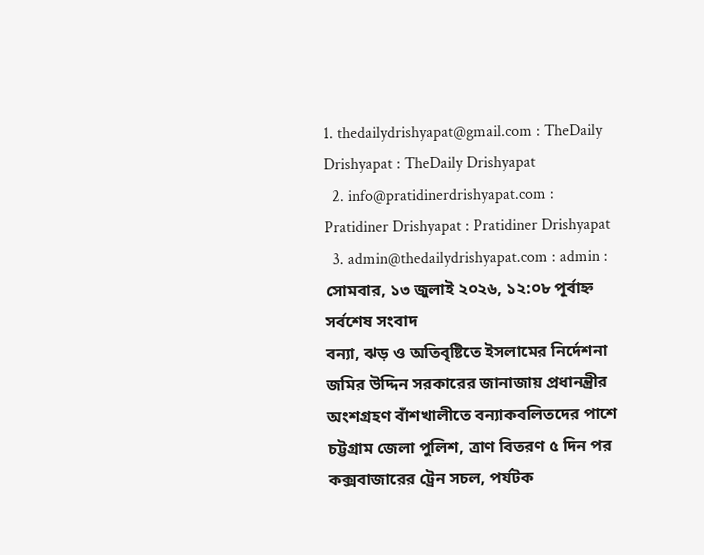1. thedailydrishyapat@gmail.com : TheDaily Drishyapat : TheDaily Drishyapat
  2. info@pratidinerdrishyapat.com : Pratidiner Drishyapat : Pratidiner Drishyapat
  3. admin@thedailydrishyapat.com : admin :
সোমবার, ১৩ জুলাই ২০২৬, ১২:০৮ পূর্বাহ্ন
সর্বশেষ সংবাদ
বন্যা, ঝড় ও অতিবৃষ্টিতে ইসলামের নির্দেশনা জমির উদ্দিন সরকারের জানাজায় প্রধানন্ত্রীর অংশগ্রহণ বাঁশখালীতে বন্যাকবলিতদের পাশে চট্টগ্রাম জেলা পুলিশ, ত্রাণ বিতরণ ৫ দিন পর কক্সবাজারের ট্রেন সচল, পর্যটক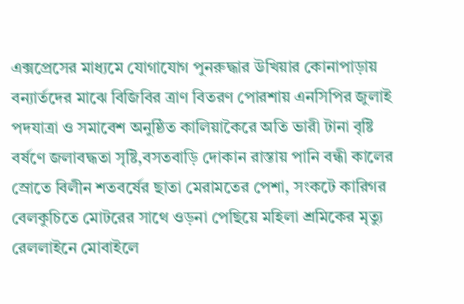এক্সপ্রেসের মাধ্যমে যোগাযোগ পুনরুদ্ধার উখিয়ার কোনাপাড়ায় বন্যার্তদের মাঝে বিজিবির ত্রাণ বিতরণ পোরশায় এনসিপির জুলাই পদযাত্রা ও সমাবেশ অনুষ্ঠিত কালিয়াকৈরে অতি ভারী টানা বৃষ্টি বর্ষণে জলাবদ্ধতা সৃষ্টি,বসতবাড়ি দোকান রাস্তায় পানি বন্ধী কালের স্রোতে বিলীন শতবর্ষের ছাতা মেরামতের পেশা, সংকটে কারিগর বেলকুচিতে মোটরের সাথে ওড়না পেছিয়ে মহিলা শ্রমিকের মৃত্যু রেললাইনে মোবাইলে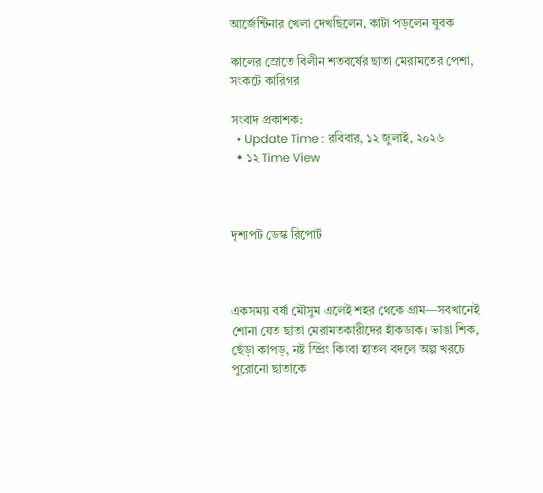আর্জেন্টিনার খেলা দেখছিলেন, কাটা পড়লেন যুবক

কালের স্রোতে বিলীন শতবর্ষের ছাতা মেরামতের পেশা, সংকটে কারিগর

সংবাদ প্রকাশক:
  • Update Time : রবিবার, ১২ জুলাই, ২০২৬
  • ১২ Time View



দৃশ্যপট ডেস্ক রিপোর্ট



একসময় বর্ষা মৌসুম এলেই শহর থেকে গ্রাম—সবখানেই শোনা যেত ছাতা মেরামতকারীদের হাঁকডাক। ভাঙা শিক, ছেঁড়া কাপড়, নষ্ট স্প্রিং কিংবা হাতল বদলে অল্প খরচে পুরোনো ছাতাকে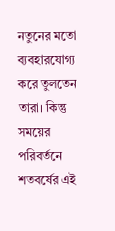নতুনের মতো ব্যবহারযোগ্য করে তুলতেন তারা। কিন্তু সময়ের পরিবর্তনে শতবর্ষের এই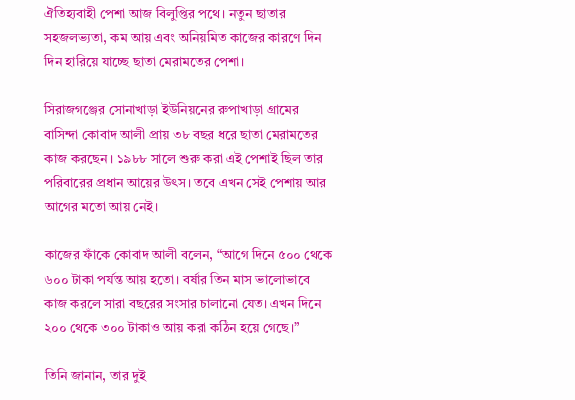ঐতিহ্যবাহী পেশা আজ বিলুপ্তির পথে। নতুন ছাতার সহজলভ্যতা, কম আয় এবং অনিয়মিত কাজের কারণে দিন দিন হারিয়ে যাচ্ছে ছাতা মেরামতের পেশা।

সিরাজগঞ্জের সোনাখাড়া ইউনিয়নের রুপাখাড়া গ্রামের বাসিন্দা কোবাদ আলী প্রায় ৩৮ বছর ধরে ছাতা মেরামতের কাজ করছেন। ১৯৮৮ সালে শুরু করা এই পেশাই ছিল তার পরিবারের প্রধান আয়ের উৎস। তবে এখন সেই পেশায় আর আগের মতো আয় নেই।

কাজের ফাঁকে কোবাদ আলী বলেন, “আগে দিনে ৫০০ থেকে ৬০০ টাকা পর্যন্ত আয় হতো। বর্ষার তিন মাস ভালোভাবে কাজ করলে সারা বছরের সংসার চালানো যেত। এখন দিনে ২০০ থেকে ৩০০ টাকাও আয় করা কঠিন হয়ে গেছে।”

তিনি জানান, তার দুই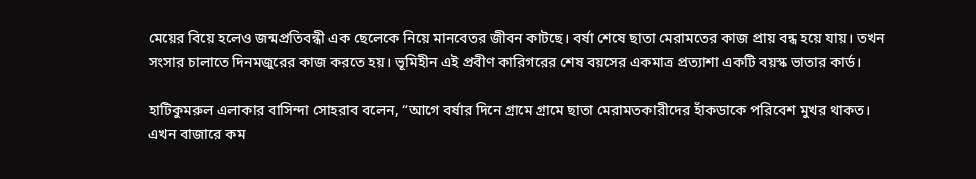মেয়ের বিয়ে হলেও জন্মপ্রতিবন্ধী এক ছেলেকে নিয়ে মানবেতর জীবন কাটছে। বর্ষা শেষে ছাতা মেরামতের কাজ প্রায় বন্ধ হয়ে যায়। তখন সংসার চালাতে দিনমজুরের কাজ করতে হয়। ভূমিহীন এই প্রবীণ কারিগরের শেষ বয়সের একমাত্র প্রত্যাশা একটি বয়স্ক ভাতার কার্ড।

হাটিকুমরুল এলাকার বাসিন্দা সোহরাব বলেন, “আগে বর্ষার দিনে গ্রামে গ্রামে ছাতা মেরামতকারীদের হাঁকডাকে পরিবেশ মুখর থাকত। এখন বাজারে কম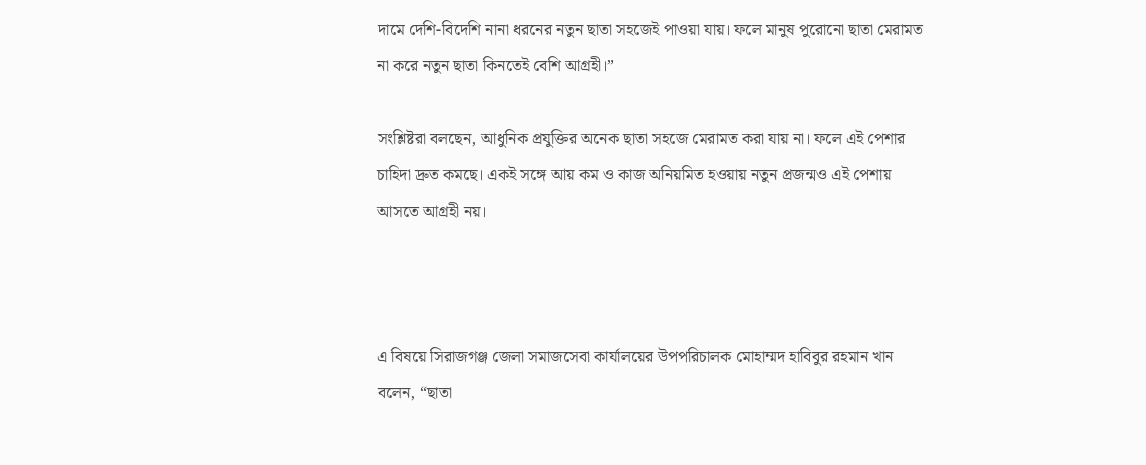দামে দেশি-বিদেশি নানা ধরনের নতুন ছাতা সহজেই পাওয়া যায়। ফলে মানুষ পুরোনো ছাতা মেরামত না করে নতুন ছাতা কিনতেই বেশি আগ্রহী।”

সংশ্লিষ্টরা বলছেন, আধুনিক প্রযুক্তির অনেক ছাতা সহজে মেরামত করা যায় না। ফলে এই পেশার চাহিদা দ্রুত কমছে। একই সঙ্গে আয় কম ও কাজ অনিয়মিত হওয়ায় নতুন প্রজন্মও এই পেশায় আসতে আগ্রহী নয়।



এ বিষয়ে সিরাজগঞ্জ জেলা সমাজসেবা কার্যালয়ের উপপরিচালক মোহাম্মদ হাবিবুর রহমান খান বলেন, “ছাতা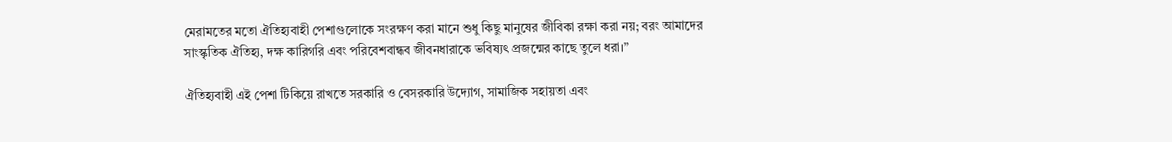মেরামতের মতো ঐতিহ্যবাহী পেশাগুলোকে সংরক্ষণ করা মানে শুধু কিছু মানুষের জীবিকা রক্ষা করা নয়; বরং আমাদের সাংস্কৃতিক ঐতিহ্য, দক্ষ কারিগরি এবং পরিবেশবান্ধব জীবনধারাকে ভবিষ্যৎ প্রজন্মের কাছে তুলে ধরা।”

ঐতিহ্যবাহী এই পেশা টিকিয়ে রাখতে সরকারি ও বেসরকারি উদ্যোগ, সামাজিক সহায়তা এবং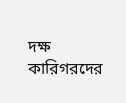দক্ষ কারিগরদের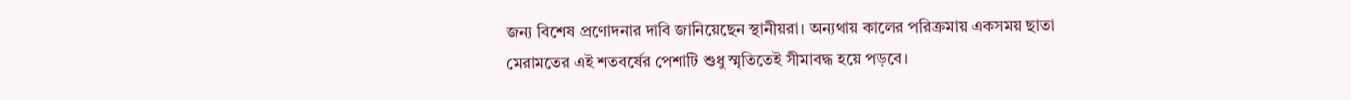জন্য বিশেষ প্রণোদনার দাবি জানিয়েছেন স্থানীয়রা। অন্যথায় কালের পরিক্রমায় একসময় ছাতা মেরামতের এই শতবর্ষের পেশাটি শুধু স্মৃতিতেই সীমাবদ্ধ হয়ে পড়বে।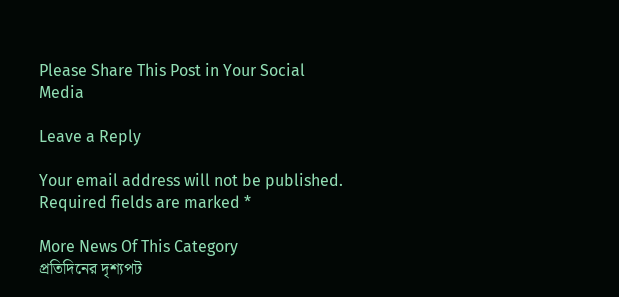Please Share This Post in Your Social Media

Leave a Reply

Your email address will not be published. Required fields are marked *

More News Of This Category
প্রতিদিনের দৃশ্যপট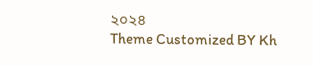২০২৪
Theme Customized BY Kh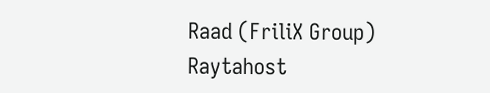Raad (FriliX Group)
Raytahost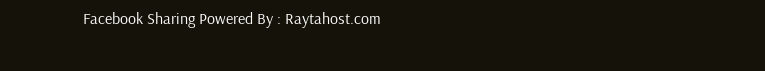Facebook Sharing Powered By : Raytahost.com